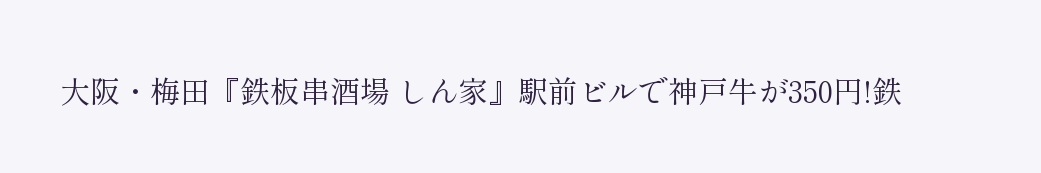大阪・梅田『鉄板串酒場 しん家』駅前ビルで神戸牛が350円!鉄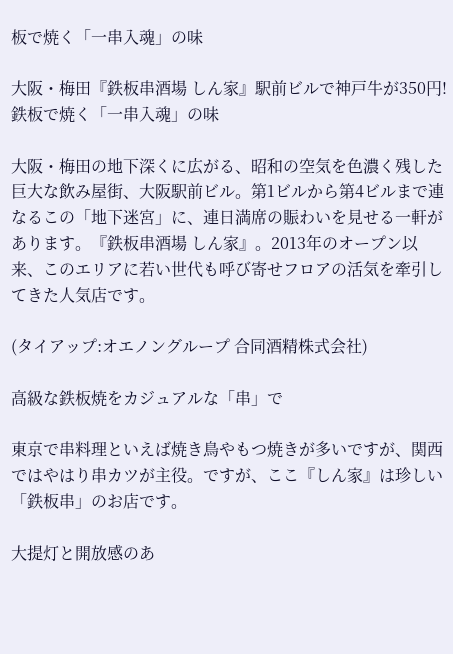板で焼く「一串入魂」の味

大阪・梅田『鉄板串酒場 しん家』駅前ビルで神戸牛が350円!鉄板で焼く「一串入魂」の味

大阪・梅田の地下深くに広がる、昭和の空気を色濃く残した巨大な飲み屋街、大阪駅前ビル。第1ビルから第4ビルまで連なるこの「地下迷宮」に、連日満席の賑わいを見せる一軒があります。『鉄板串酒場 しん家』。2013年のオープン以来、このエリアに若い世代も呼び寄せフロアの活気を牽引してきた人気店です。

(タイアップ:オエノングループ 合同酒精株式会社)

高級な鉄板焼をカジュアルな「串」で

東京で串料理といえば焼き鳥やもつ焼きが多いですが、関西ではやはり串カツが主役。ですが、ここ『しん家』は珍しい「鉄板串」のお店です。

大提灯と開放感のあ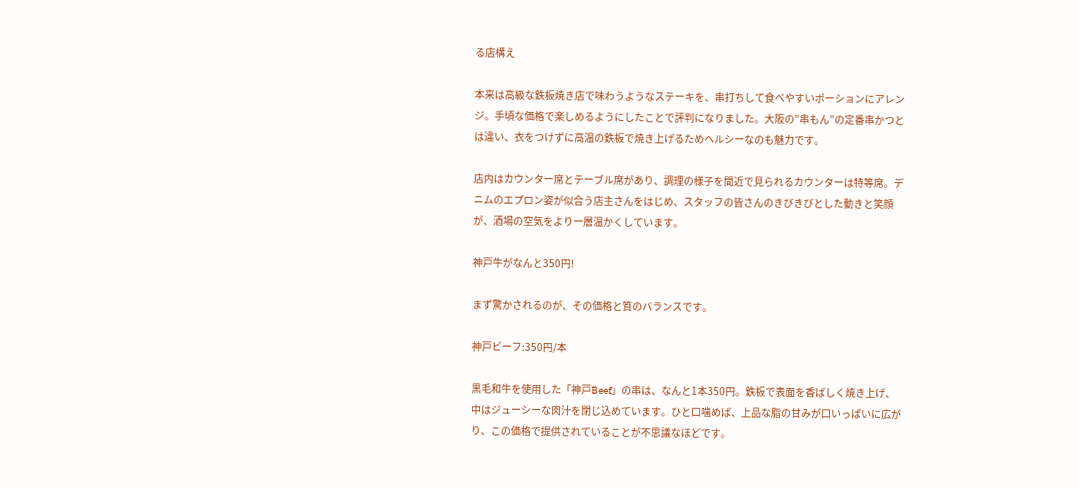る店構え

本来は高級な鉄板焼き店で味わうようなステーキを、串打ちして食べやすいポーションにアレンジ。手頃な価格で楽しめるようにしたことで評判になりました。大阪の”串もん”の定番串かつとは違い、衣をつけずに高温の鉄板で焼き上げるためヘルシーなのも魅力です。

店内はカウンター席とテーブル席があり、調理の様子を間近で見られるカウンターは特等席。デニムのエプロン姿が似合う店主さんをはじめ、スタッフの皆さんのきびきびとした動きと笑顔が、酒場の空気をより一層温かくしています。

神戸牛がなんと350円!

まず驚かされるのが、その価格と質のバランスです。

神戸ビーフ:350円/本

黒毛和牛を使用した「神戸Beef」の串は、なんと1本350円。鉄板で表面を香ばしく焼き上げ、中はジューシーな肉汁を閉じ込めています。ひと口噛めば、上品な脂の甘みが口いっぱいに広がり、この価格で提供されていることが不思議なほどです。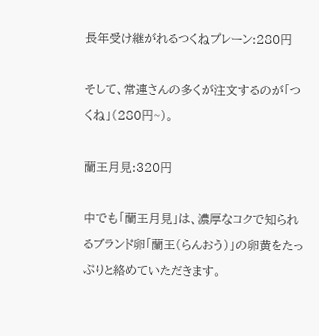長年受け継がれるつくねプレーン:280円

そして、常連さんの多くが注文するのが「つくね」(280円~)。

蘭王月見:320円

中でも「蘭王月見」は、濃厚なコクで知られるブランド卵「蘭王(らんおう)」の卵黄をたっぷりと絡めていただきます。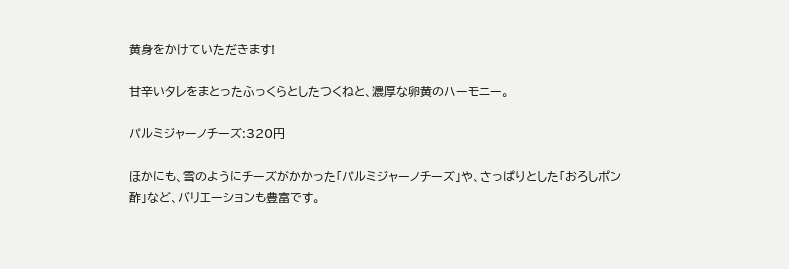黄身をかけていただきます!

甘辛いタレをまとったふっくらとしたつくねと、濃厚な卵黄のハーモニー。

パルミジャーノチーズ:320円

ほかにも、雪のようにチーズがかかった「パルミジャーノチーズ」や、さっぱりとした「おろしポン酢」など、バリエーションも豊富です。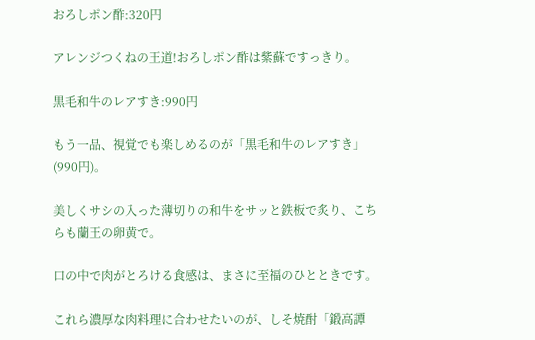おろしポン酢:320円

アレンジつくねの王道!おろしポン酢は紫蘇ですっきり。

黒毛和牛のレアすき:990円

もう一品、視覚でも楽しめるのが「黒毛和牛のレアすき」(990円)。

美しくサシの入った薄切りの和牛をサッと鉄板で炙り、こちらも蘭王の卵黄で。

口の中で肉がとろける食感は、まさに至福のひとときです。

これら濃厚な肉料理に合わせたいのが、しそ焼酎「鍛高譚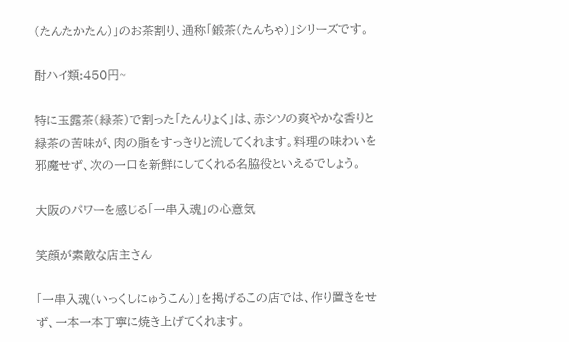(たんたかたん)」のお茶割り、通称「鍛茶(たんちゃ)」シリーズです。

酎ハイ類:450円~

特に玉露茶(緑茶)で割った「たんりょく」は、赤シソの爽やかな香りと緑茶の苦味が、肉の脂をすっきりと流してくれます。料理の味わいを邪魔せず、次の一口を新鮮にしてくれる名脇役といえるでしょう。

大阪のパワーを感じる「一串入魂」の心意気

笑顔が素敵な店主さん

「一串入魂(いっくしにゅうこん)」を掲げるこの店では、作り置きをせず、一本一本丁寧に焼き上げてくれます。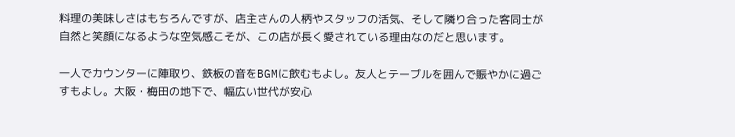料理の美味しさはもちろんですが、店主さんの人柄やスタッフの活気、そして隣り合った客同士が自然と笑顔になるような空気感こそが、この店が長く愛されている理由なのだと思います。

一人でカウンターに陣取り、鉄板の音をBGMに飲むもよし。友人とテーブルを囲んで賑やかに過ごすもよし。大阪・梅田の地下で、幅広い世代が安心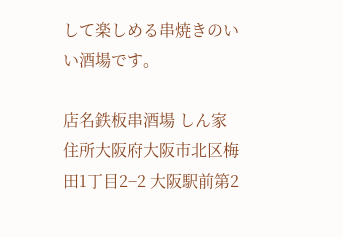して楽しめる串焼きのいい酒場です。

店名鉄板串酒場 しん家
住所大阪府大阪市北区梅田1丁目2−2 大阪駅前第2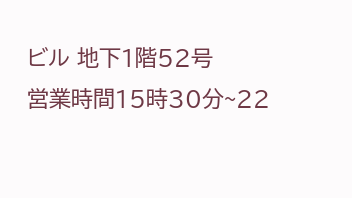ビル 地下1階52号
営業時間15時30分~22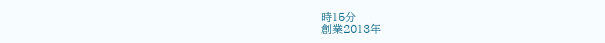時15分
創業2013年